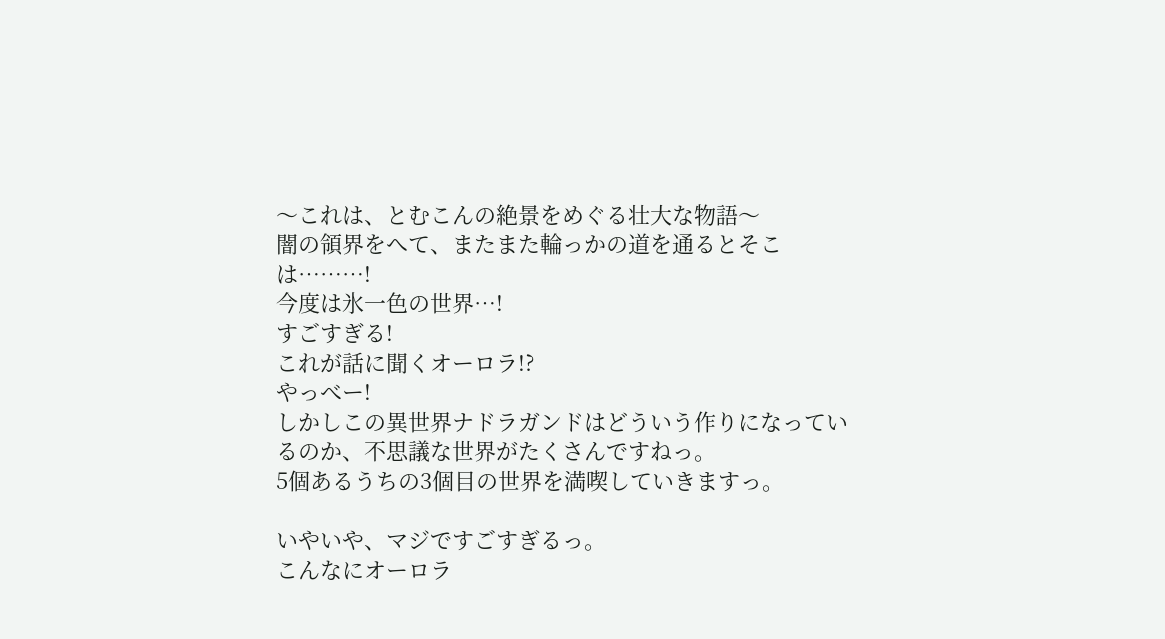〜これは、とむこんの絶景をめぐる壮大な物語〜
闇の領界をへて、またまた輪っかの道を通るとそこは………!
今度は氷一色の世界…!
すごすぎる!
これが話に聞くオーロラ!?
やっべー!
しかしこの異世界ナドラガンドはどういう作りになっているのか、不思議な世界がたくさんですねっ。
5個あるうちの3個目の世界を満喫していきますっ。

いやいや、マジですごすぎるっ。
こんなにオーロラ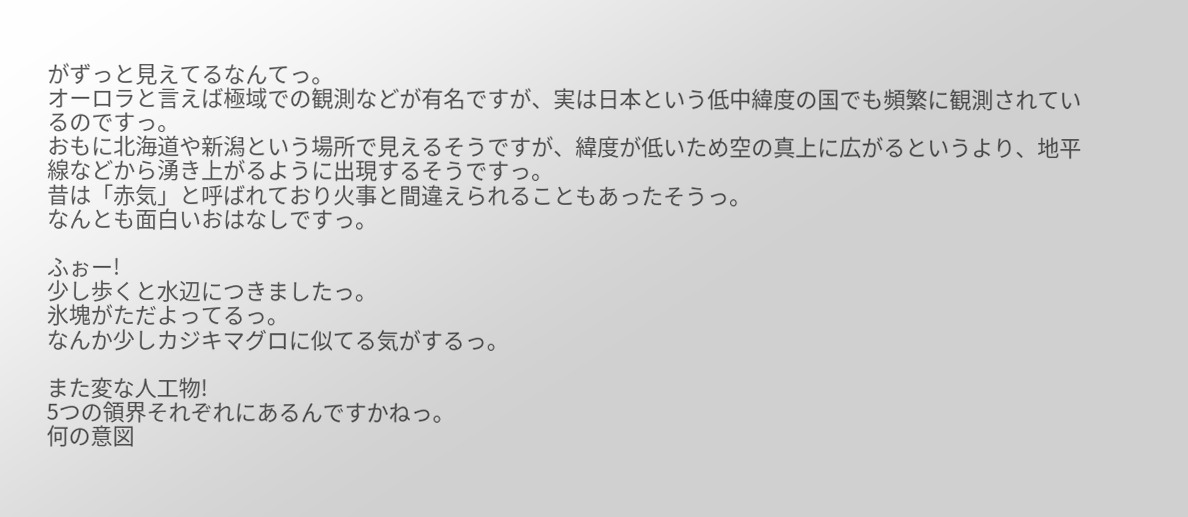がずっと見えてるなんてっ。
オーロラと言えば極域での観測などが有名ですが、実は日本という低中緯度の国でも頻繁に観測されているのですっ。
おもに北海道や新潟という場所で見えるそうですが、緯度が低いため空の真上に広がるというより、地平線などから湧き上がるように出現するそうですっ。
昔は「赤気」と呼ばれており火事と間違えられることもあったそうっ。
なんとも面白いおはなしですっ。

ふぉー!
少し歩くと水辺につきましたっ。
氷塊がただよってるっ。
なんか少しカジキマグロに似てる気がするっ。

また変な人工物!
5つの領界それぞれにあるんですかねっ。
何の意図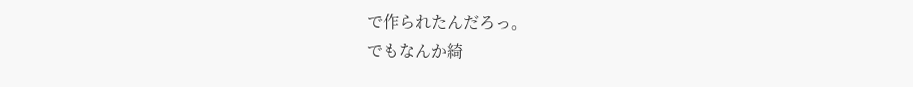で作られたんだろっ。
でもなんか綺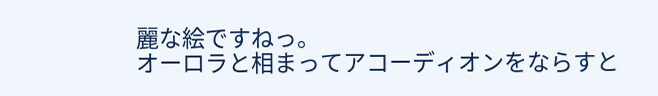麗な絵ですねっ。
オーロラと相まってアコーディオンをならすと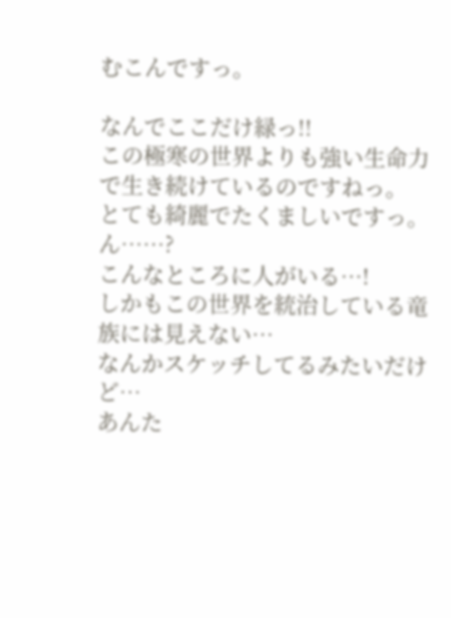むこんですっ。

なんでここだけ緑っ!!
この極寒の世界よりも強い生命力で生き続けているのですねっ。
とても綺麗でたくましいですっ。
ん……?
こんなところに人がいる…!
しかもこの世界を統治している竜族には見えない…
なんかスケッチしてるみたいだけど…
あんた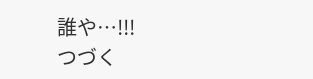誰や…!!!
つづく